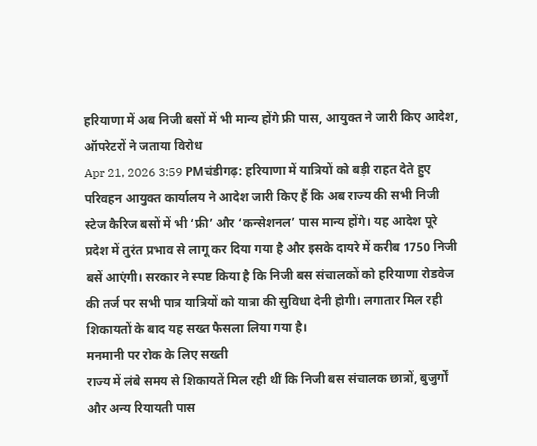हरियाणा में अब निजी बसों में भी मान्य होंगे फ्री पास, आयुक्त ने जारी किए आदेश, ऑपरेटरों ने जताया विरोध
Apr 21, 2026 3:59 PMचंडीगढ़: हरियाणा में यात्रियों को बड़ी राहत देते हुए परिवहन आयुक्त कार्यालय ने आदेश जारी किए हैं कि अब राज्य की सभी निजी स्टेज कैरिज बसों में भी ‘फ्री’ और ‘कन्सेशनल’ पास मान्य होंगे। यह आदेश पूरे प्रदेश में तुरंत प्रभाव से लागू कर दिया गया है और इसके दायरे में करीब 1750 निजी बसें आएंगी। सरकार ने स्पष्ट किया है कि निजी बस संचालकों को हरियाणा रोडवेज की तर्ज पर सभी पात्र यात्रियों को यात्रा की सुविधा देनी होगी। लगातार मिल रही शिकायतों के बाद यह सख्त फैसला लिया गया है।
मनमानी पर रोक के लिए सख्ती
राज्य में लंबे समय से शिकायतें मिल रही थीं कि निजी बस संचालक छात्रों, बुजुर्गों और अन्य रियायती पास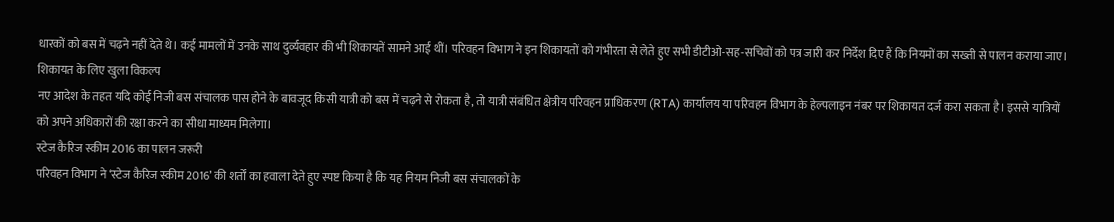धारकों को बस में चढ़ने नहीं देते थे। कई मामलों में उनके साथ दुर्व्यवहार की भी शिकायतें सामने आई थीं। परिवहन विभाग ने इन शिकायतों को गंभीरता से लेते हुए सभी डीटीओ-सह-सचिवों को पत्र जारी कर निर्देश दिए हैं कि नियमों का सख्ती से पालन कराया जाए।
शिकायत के लिए खुला विकल्प
नए आदेश के तहत यदि कोई निजी बस संचालक पास होने के बावजूद किसी यात्री को बस में चढ़ने से रोकता है, तो यात्री संबंधित क्षेत्रीय परिवहन प्राधिकरण (RTA) कार्यालय या परिवहन विभाग के हेल्पलाइन नंबर पर शिकायत दर्ज करा सकता है। इससे यात्रियों को अपने अधिकारों की रक्षा करने का सीधा माध्यम मिलेगा।
स्टेज कैरिज स्कीम 2016 का पालन जरूरी
परिवहन विभाग ने ‘स्टेज कैरिज स्कीम 2016’ की शर्तों का हवाला देते हुए स्पष्ट किया है कि यह नियम निजी बस संचालकों के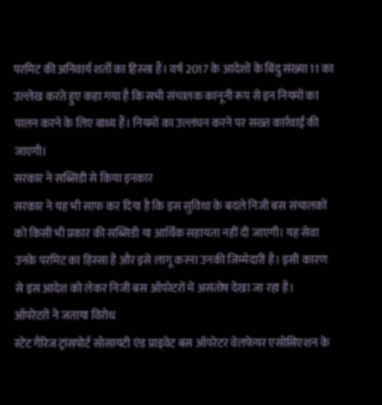परमिट की अनिवार्य शर्तों का हिस्सा हैं। वर्ष 2017 के आदेशों के बिंदु संख्या 11 का उल्लेख करते हुए कहा गया है कि सभी संचालक कानूनी रूप से इन नियमों का पालन करने के लिए बाध्य हैं। नियमों का उल्लंघन करने पर सख्त कार्रवाई की जाएगी।
सरकार ने सब्सिडी से किया इनकार
सरकार ने यह भी साफ कर दिया है कि इस सुविधा के बदले निजी बस संचालकों को किसी भी प्रकार की सब्सिडी या आर्थिक सहायता नहीं दी जाएगी। यह सेवा उनके परमिट का हिस्सा है और इसे लागू करना उनकी जिम्मेदारी है। इसी कारण से इस आदेश को लेकर निजी बस ऑपरेटरों में असंतोष देखा जा रहा है।
ऑपरेटरों ने जताया विरोध
स्टेट गैरिज ट्रांसपोर्ट सोसायटी एंड प्राइवेट बस ऑपरेटर वेलफेयर एसोसिएशन के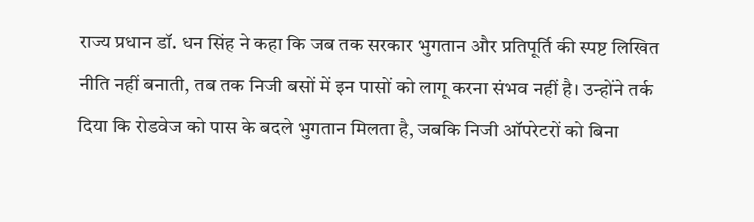राज्य प्रधान डॉ. धन सिंह ने कहा कि जब तक सरकार भुगतान और प्रतिपूर्ति की स्पष्ट लिखित नीति नहीं बनाती, तब तक निजी बसों में इन पासों को लागू करना संभव नहीं है। उन्होंने तर्क दिया कि रोडवेज को पास के बदले भुगतान मिलता है, जबकि निजी ऑपरेटरों को बिना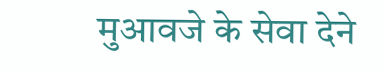मुआवजे के सेवा देने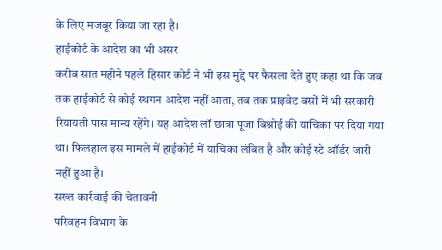के लिए मजबूर किया जा रहा है।
हाईकोर्ट के आदेश का भी असर
करीब सात महीने पहले हिसार कोर्ट ने भी इस मुद्दे पर फैसला देते हुए कहा था कि जब तक हाईकोर्ट से कोई स्थगन आदेश नहीं आता, तब तक प्राइवेट बसों में भी सरकारी रियायती पास मान्य रहेंगे। यह आदेश लॉ छात्रा पूजा बिश्नोई की याचिका पर दिया गया था। फिलहाल इस मामले में हाईकोर्ट में याचिका लंबित है और कोई स्टे ऑर्डर जारी नहीं हुआ है।
सख्त कार्रवाई की चेतावनी
परिवहन विभाग के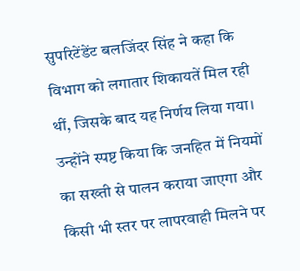सुपरिटेंडेंट बलजिंदर सिंह ने कहा कि विभाग को लगातार शिकायतें मिल रही थीं, जिसके बाद यह निर्णय लिया गया। उन्होंने स्पष्ट किया कि जनहित में नियमों का सख्ती से पालन कराया जाएगा और किसी भी स्तर पर लापरवाही मिलने पर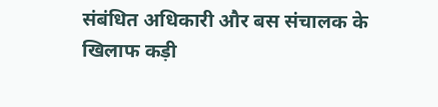संबंधित अधिकारी और बस संचालक के खिलाफ कड़ी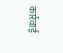कार्रवाई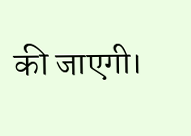की जाएगी।